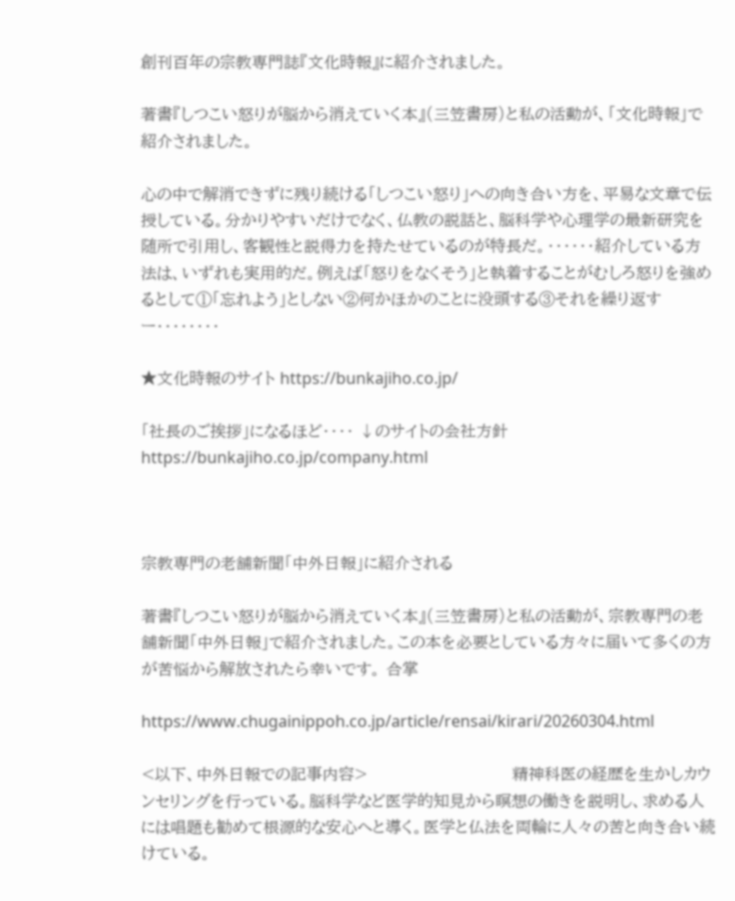創刊百年の宗教専門誌『文化時報』に紹介されました。

著書『しつこい怒りが脳から消えていく本』(三笠書房)と私の活動が、「文化時報」で紹介されました。

心の中で解消できずに残り続ける「しつこい怒り」への向き合い方を、平易な文章で伝授している。分かりやすいだけでなく、仏教の説話と、脳科学や心理学の最新研究を随所で引用し、客観性と説得力を持たせているのが特長だ。・・・・・・紹介している方法は、いずれも実用的だ。例えば「怒りをなくそう」と執着することがむしろ怒りを強めるとして①「忘れよう」としない②何かほかのことに没頭する③それを繰り返すー・・・・・・・・

★文化時報のサイト https://bunkajiho.co.jp/

「社長のご挨拶」になるほど・・・・ ↓のサイトの会社方針 https://bunkajiho.co.jp/company.html



宗教専門の老舗新聞「中外日報」に紹介される

著書『しつこい怒りが脳から消えていく本』(三笠書房)と私の活動が、宗教専門の老舗新聞「中外日報」で紹介されました。この本を必要としている方々に届いて多くの方が苦悩から解放されたら幸いです。 合掌

https://www.chugainippoh.co.jp/article/rensai/kirari/20260304.html

<以下、中外日報での記事内容>                             精神科医の経歴を生かしカウンセリングを行っている。脳科学など医学的知見から瞑想の働きを説明し、求める人には唱題も勧めて根源的な安心へと導く。医学と仏法を両輪に人々の苦と向き合い続けている。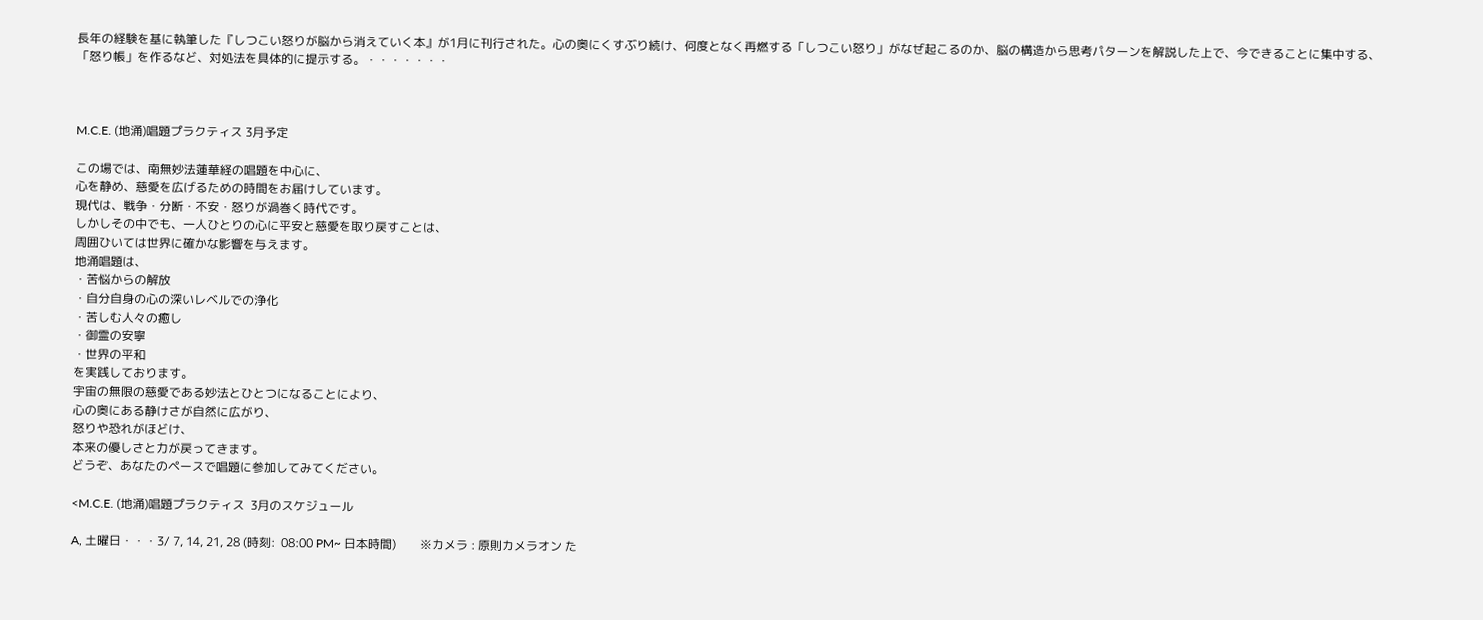長年の経験を基に執筆した『しつこい怒りが脳から消えていく本』が1月に刊行された。心の奥にくすぶり続け、何度となく再燃する「しつこい怒り」がなぜ起こるのか、脳の構造から思考パターンを解説した上で、今できることに集中する、「怒り帳」を作るなど、対処法を具体的に提示する。・・・・・・・



M.C.E. (地涌)唱題プラクティス 3月予定

この場では、南無妙法蓮華経の唱題を中心に、
心を静め、慈愛を広げるための時間をお届けしています。
現代は、戦争・分断・不安・怒りが渦巻く時代です。
しかしその中でも、一人ひとりの心に平安と慈愛を取り戻すことは、
周囲ひいては世界に確かな影響を与えます。
地涌唱題は、
・苦悩からの解放
・自分自身の心の深いレベルでの浄化
・苦しむ人々の癒し
・御霊の安寧
・世界の平和
を実践しております。
宇宙の無限の慈愛である妙法とひとつになることにより、
心の奥にある静けさが自然に広がり、
怒りや恐れがほどけ、
本来の優しさと力が戻ってきます。
どうぞ、あなたのペースで唱題に参加してみてください。

<M.C.E. (地涌)唱題プラクティス  3月のスケジュール

A, 土曜日・・・3/ 7, 14, 21, 28 (時刻:  08:00 PM~ 日本時間)        ※カメラ : 原則カメラオン た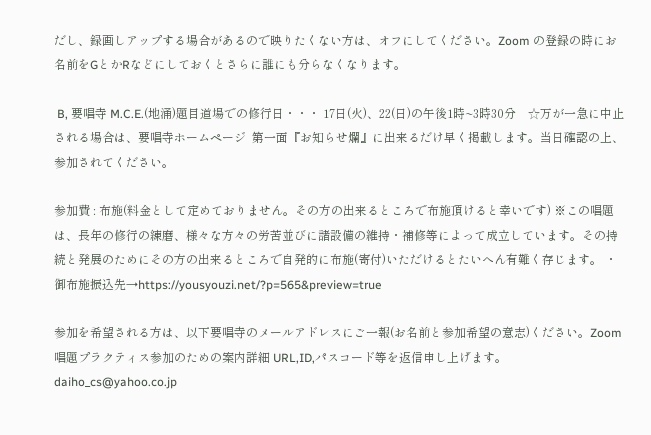だし、録画しアップする場合があるので映りたくない方は、オフにしてください。Zoom の登録の時にお名前をGとかRなどにしておくとさらに誰にも分らなくなります。

 B, 要唱寺 M.C.E.(地涌)題目道場での修行日・・・ 17日(火)、22(日)の午後1時~3時30分    ☆万が一急に中止される場合は、要唱寺ホームページ  第一面『お知らせ爛』に出来るだけ早く掲載します。当日確認の上、参加されてください。

参加費 : 布施(料金として定めておりません。その方の出来るところで布施頂けると幸いです) ※この唱題は、長年の修行の練磨、様々な方々の労苦並びに諸設備の維持・補修等によって成立しています。その持続と発展のためにその方の出来るところで自発的に布施(寄付)いただけるとたいへん有難く存じます。 ・御布施振込先→https://yousyouzi.net/?p=565&preview=true

参加を希望される方は、以下要唱寺のメールアドレスにご一報(お名前と参加希望の意志)ください。Zoom唱題プラクティス参加のための案内詳細 URL,ID,パスコード等を返信申し上げます。daiho_cs@yahoo.co.jp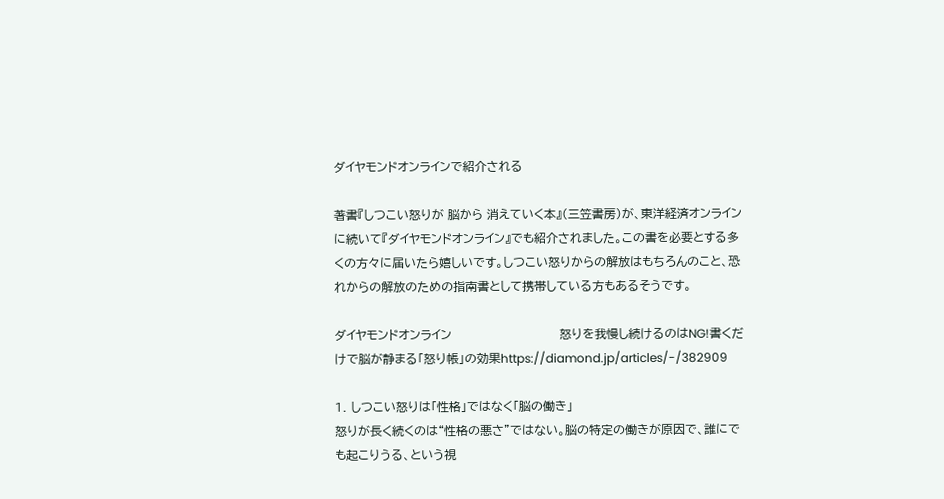ダイヤモンドオンラインで紹介される

著書『しつこい怒りが 脳から 消えていく本』(三笠書房)が、東洋経済オンラインに続いて『ダイヤモンドオンライン』でも紹介されました。この書を必要とする多くの方々に届いたら嬉しいです。しつこい怒りからの解放はもちろんのこと、恐れからの解放のための指南書として携帯している方もあるそうです。

ダイヤモンドオンライン                           怒りを我慢し続けるのはNG!書くだけで脳が静まる「怒り帳」の効果https://diamond.jp/articles/-/382909

1. しつこい怒りは「性格」ではなく「脳の働き」
怒りが長く続くのは“性格の悪さ”ではない。脳の特定の働きが原因で、誰にでも起こりうる、という視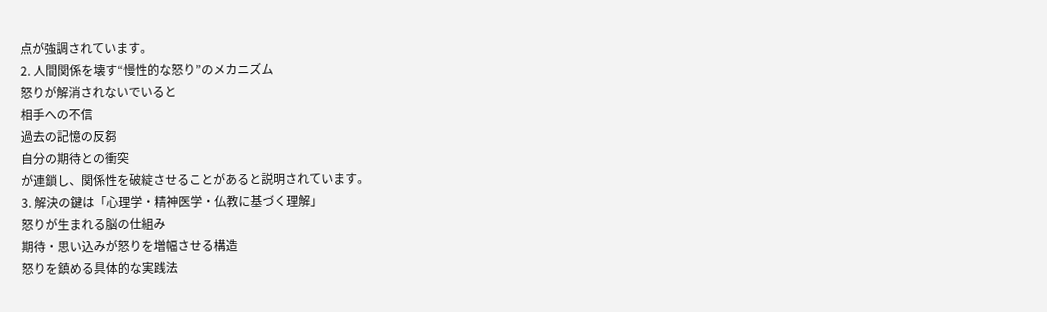点が強調されています。
2. 人間関係を壊す“慢性的な怒り”のメカニズム
怒りが解消されないでいると
相手への不信
過去の記憶の反芻
自分の期待との衝突
が連鎖し、関係性を破綻させることがあると説明されています。
3. 解決の鍵は「心理学・精神医学・仏教に基づく理解」
怒りが生まれる脳の仕組み
期待・思い込みが怒りを増幅させる構造
怒りを鎮める具体的な実践法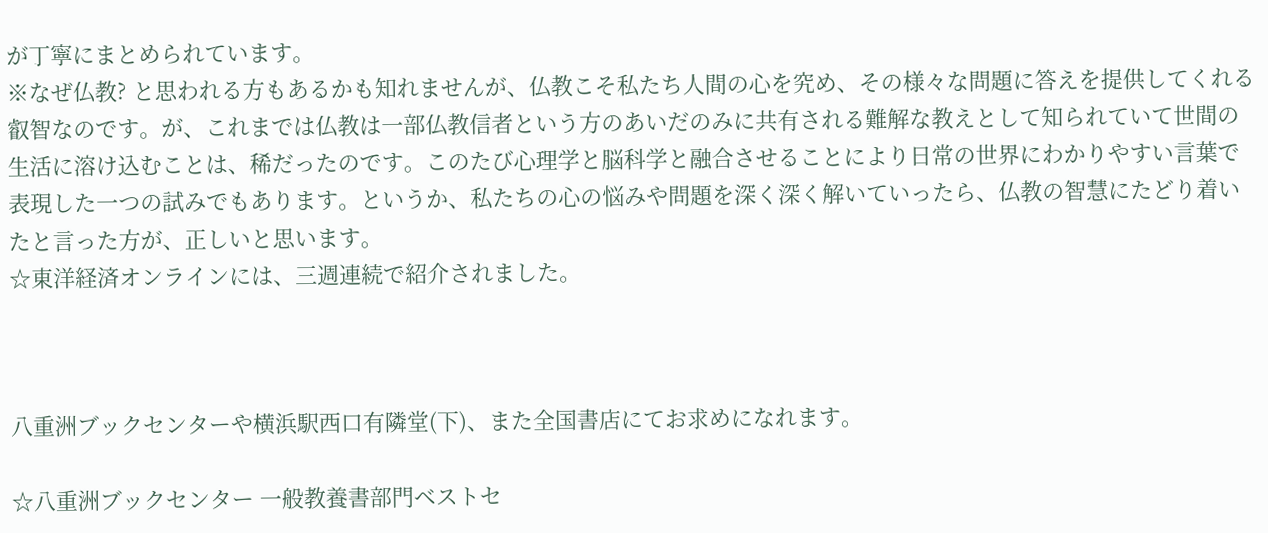が丁寧にまとめられています。
※なぜ仏教? と思われる方もあるかも知れませんが、仏教こそ私たち人間の心を究め、その様々な問題に答えを提供してくれる叡智なのです。が、これまでは仏教は一部仏教信者という方のあいだのみに共有される難解な教えとして知られていて世間の生活に溶け込むことは、稀だったのです。このたび心理学と脳科学と融合させることにより日常の世界にわかりやすい言葉で表現した一つの試みでもあります。というか、私たちの心の悩みや問題を深く深く解いていったら、仏教の智慧にたどり着いたと言った方が、正しいと思います。
☆東洋経済オンラインには、三週連続で紹介されました。



八重洲ブックセンターや横浜駅西口有隣堂(下)、また全国書店にてお求めになれます。

☆八重洲ブックセンター 一般教養書部門ベストセ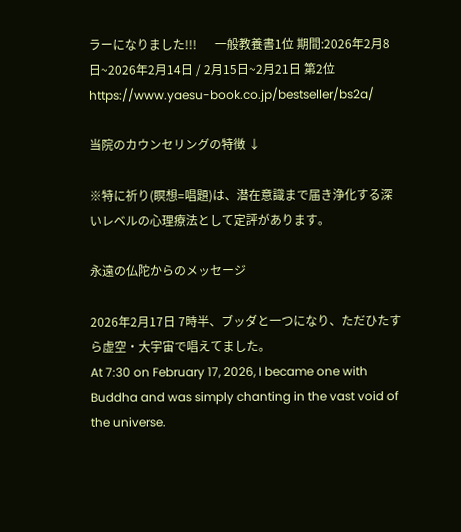ラーになりました!!!      一般教養書1位 期間:2026年2月8日~2026年2月14日 / 2月15日~2月21日 第2位https://www.yaesu-book.co.jp/bestseller/bs2a/

当院のカウンセリングの特徴 ↓

※特に祈り(瞑想=唱題)は、潜在意識まで届き浄化する深いレベルの心理療法として定評があります。

永遠の仏陀からのメッセージ

2026年2月17日 7時半、ブッダと一つになり、ただひたすら虚空・大宇宙で唱えてました。
At 7:30 on February 17, 2026, I became one with Buddha and was simply chanting in the vast void of the universe.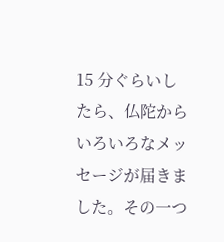15 分ぐらいしたら、仏陀からいろいろなメッセージが届きました。その一つ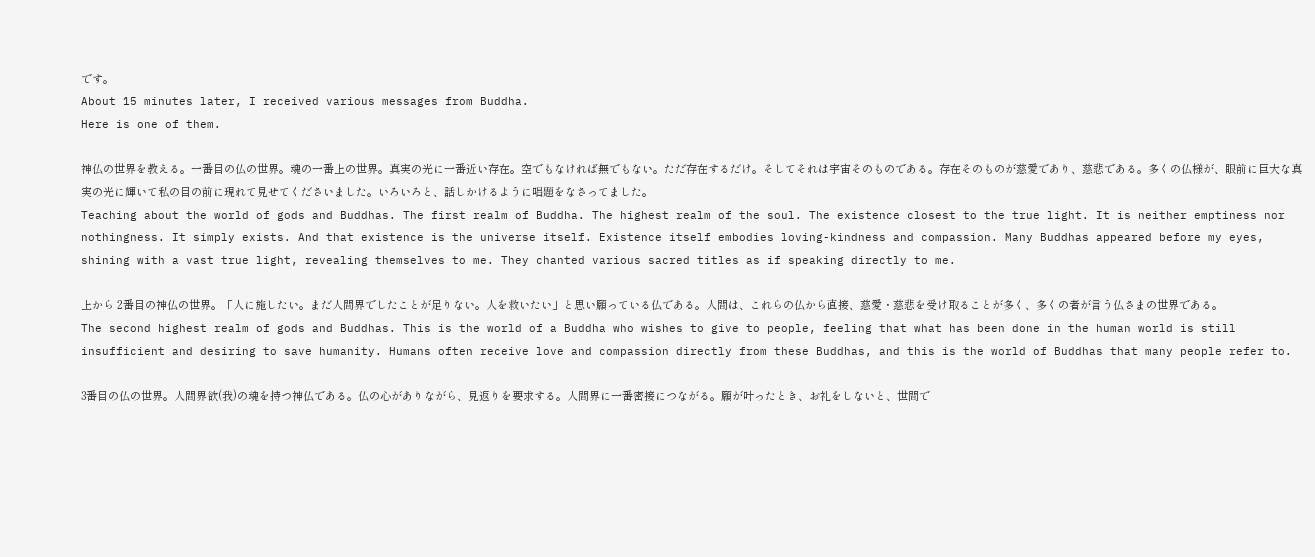です。
About 15 minutes later, I received various messages from Buddha.
Here is one of them.

神仏の世界を教える。一番目の仏の世界。魂の一番上の世界。真実の光に一番近い存在。空でもなければ無でもない。ただ存在するだけ。そしてそれは宇宙そのものである。存在そのものが慈愛であり、慈悲である。多くの仏様が、眼前に巨大な真実の光に輝いて私の目の前に現れて見せてくださいました。いろいろと、話しかけるように唱題をなさってました。
Teaching about the world of gods and Buddhas. The first realm of Buddha. The highest realm of the soul. The existence closest to the true light. It is neither emptiness nor nothingness. It simply exists. And that existence is the universe itself. Existence itself embodies loving-kindness and compassion. Many Buddhas appeared before my eyes, shining with a vast true light, revealing themselves to me. They chanted various sacred titles as if speaking directly to me.

上から 2番目の神仏の世界。「人に施したい。まだ人間界でしたことが足りない。人を救いたい」と思い願っている仏である。人間は、これらの仏から直接、慈愛・慈悲を受け取ることが多く、多くの者が言う仏さまの世界である。
The second highest realm of gods and Buddhas. This is the world of a Buddha who wishes to give to people, feeling that what has been done in the human world is still insufficient and desiring to save humanity. Humans often receive love and compassion directly from these Buddhas, and this is the world of Buddhas that many people refer to.

3番目の仏の世界。人間界欲(我)の魂を持つ神仏である。仏の心がありながら、見返りを要求する。人間界に一番密接につながる。願が叶ったとき、お礼をしないと、世間で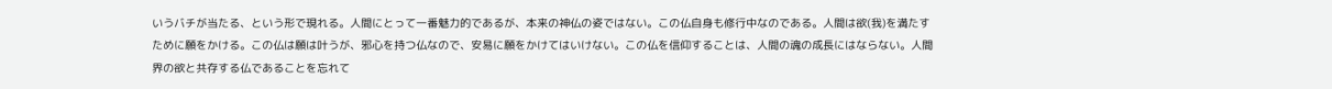いうバチが当たる、という形で現れる。人間にとって一番魅力的であるが、本来の神仏の姿ではない。この仏自身も修行中なのである。人間は欲(我)を満たすために願をかける。この仏は願は叶うが、邪心を持つ仏なので、安易に願をかけてはいけない。この仏を信仰することは、人間の魂の成長にはならない。人間界の欲と共存する仏であることを忘れて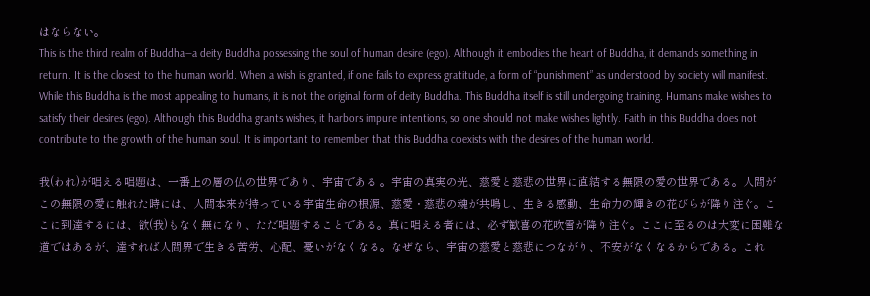はならない。
This is the third realm of Buddha—a deity Buddha possessing the soul of human desire (ego). Although it embodies the heart of Buddha, it demands something in return. It is the closest to the human world. When a wish is granted, if one fails to express gratitude, a form of “punishment” as understood by society will manifest. While this Buddha is the most appealing to humans, it is not the original form of deity Buddha. This Buddha itself is still undergoing training. Humans make wishes to satisfy their desires (ego). Although this Buddha grants wishes, it harbors impure intentions, so one should not make wishes lightly. Faith in this Buddha does not contribute to the growth of the human soul. It is important to remember that this Buddha coexists with the desires of the human world.

我(われ)が唱える唱題は、一番上の層の仏の世界であり、宇宙である 。宇宙の真実の光、慈愛と慈悲の世界に直結する無限の愛の世界である。人間がこの無限の愛に触れた時には、人間本来が持っている宇宙生命の根源、慈愛・慈悲の魂が共鳴し、生きる感動、生命力の輝きの花びらが降り注ぐ。ここに到達するには、欲(我)もなく無になり、ただ唱題することである。真に唱える者には、必ず歓喜の花吹雪が降り注ぐ。ここに至るのは大変に困難な道ではあるが、達すれば人間界で生きる苦労、心配、憂いがなくなる。なぜなら、宇宙の慈愛と慈悲につながり、不安がなくなるからである。これ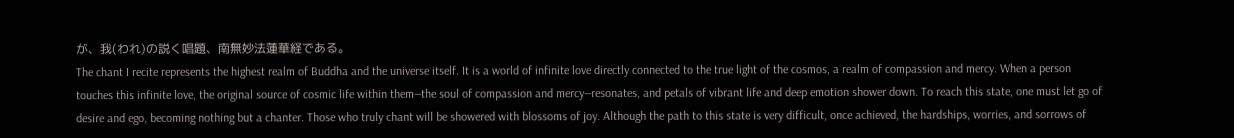が、我(われ)の説く唱題、南無妙法蓮華経である。
The chant I recite represents the highest realm of Buddha and the universe itself. It is a world of infinite love directly connected to the true light of the cosmos, a realm of compassion and mercy. When a person touches this infinite love, the original source of cosmic life within them—the soul of compassion and mercy—resonates, and petals of vibrant life and deep emotion shower down. To reach this state, one must let go of desire and ego, becoming nothing but a chanter. Those who truly chant will be showered with blossoms of joy. Although the path to this state is very difficult, once achieved, the hardships, worries, and sorrows of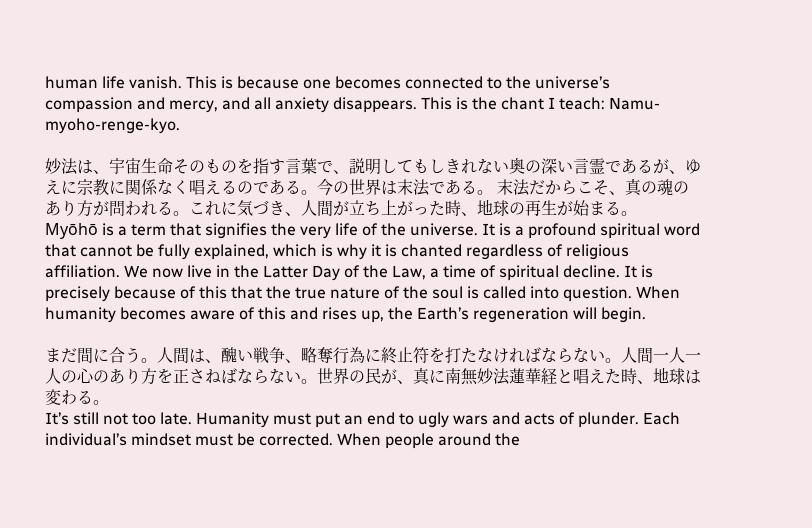human life vanish. This is because one becomes connected to the universe’s compassion and mercy, and all anxiety disappears. This is the chant I teach: Namu-myoho-renge-kyo.

妙法は、宇宙生命そのものを指す言葉で、説明してもしきれない奥の深い言霊であるが、ゆえに宗教に関係なく唱えるのである。今の世界は末法である。 末法だからこそ、真の魂のあり方が問われる。これに気づき、人間が立ち上がった時、地球の再生が始まる。
Myōhō is a term that signifies the very life of the universe. It is a profound spiritual word that cannot be fully explained, which is why it is chanted regardless of religious affiliation. We now live in the Latter Day of the Law, a time of spiritual decline. It is precisely because of this that the true nature of the soul is called into question. When humanity becomes aware of this and rises up, the Earth’s regeneration will begin.

まだ間に合う。人間は、醜い戦争、略奪行為に終止符を打たなければならない。人間一人一人の心のあり方を正さねばならない。世界の民が、真に南無妙法蓮華経と唱えた時、地球は変わる。
It’s still not too late. Humanity must put an end to ugly wars and acts of plunder. Each individual’s mindset must be corrected. When people around the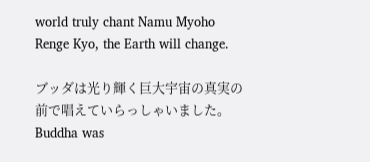world truly chant Namu Myoho Renge Kyo, the Earth will change.

ブッダは光り輝く巨大宇宙の真実の前で唱えていらっしゃいました。
Buddha was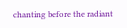chanting before the radiant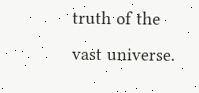truth of the vast universe.